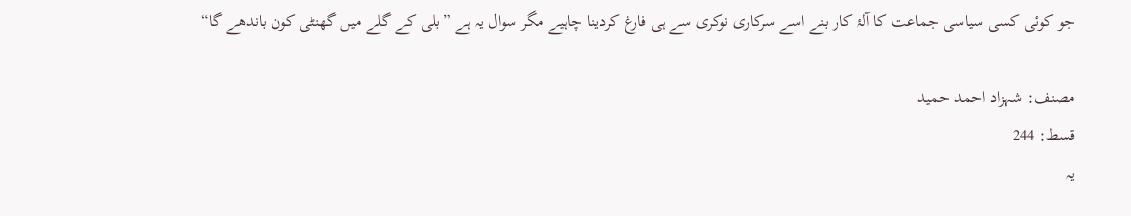جو کوئی کسی سیاسی جماعت کا آلۂ کار بنے اسے سرکاری نوکری سے ہی فارغ کردینا چاہیے مگر سوال یہ ہے ”بلی کے گلے میں گھنٹی کون باندھے گا“

مصنف: شہزاد احمد حمید
قسط: 244
یہ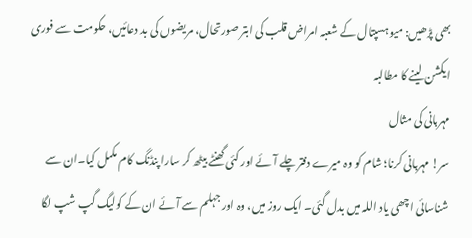بھی پڑھیں: میو ہسپتال کے شعبہ امراض قلب کی ابتر صورتحال، مریضوں کی بد دعائیں، حکومت سے فوری ایکشن لینے کا مطالبہ
مہربانی کی مثال
سر! مہربانی کرنا؛ شام کو وہ میرے دفتر چلے آئے اور کئی گھنٹے بیٹھ کر سارا پنڈنگ کام مکمل کیا۔ان سے شناسائی اچھی یاد اللہ میں بدل گئی۔ ایک روز میں، وہ اور جہلم سے آئے ان کے کولیگ گپ شپ لگا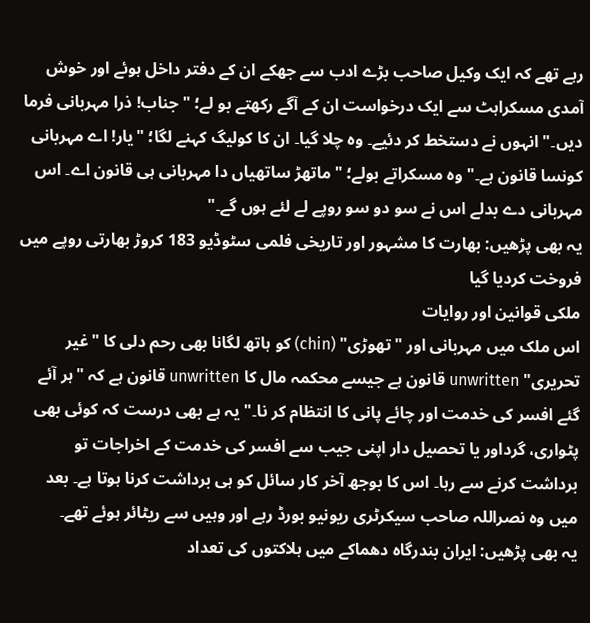رہے تھے کہ ایک وکیل صاحب بڑے ادب سے جھکے ان کے دفتر داخل ہوئے اور خوش آمدی مسکراہٹ سے ایک درخواست ان کے آگے رکھتے بو لے؛ "جناب! ذرا مہربانی فرما دیں۔" انہوں نے دستخط کر دئیے۔ وہ چلا گیا۔ ان کا کولیگ کہنے لگا؛ "یار! اے مہربانی کونسا قانون ہے۔" وہ مسکراتے بولے؛ "ماتھڑ ساتھیاں دا مہربانی ہی قانون اے۔ اس مہربانی دے بدلے اس نے سو دو سو روپے لے لئے ہوں گے۔"
یہ بھی پڑھیں: بھارت کا مشہور اور تاریخی فلمی سٹوڈیو 183 کروڑ بھارتی روپے میں فروخت کردیا گیا
ملکی قوانین اور روایات
اس ملک میں مہربانی اور "تھوڑی" (chin) کو ہاتھ لگانا بھی رحم دلی کا "غیر تحریری" unwritten قانون ہے جیسے محکمہ مال کا unwritten قانون ہے کہ "ہر آئے گئے افسر کی خدمت اور چائے پانی کا انتظام کر نا۔" یہ ہے بھی درست کہ کوئی بھی پٹواری، گرداور یا تحصیل دار اپنی جیب سے افسر کی خدمت کے اخراجات تو برداشت کرنے سے رہا۔ اس کا بوجھ آخر کار سائل کو ہی برداشت کرنا ہوتا ہے۔ بعد میں وہ نصراللہ صاحب سیکرٹری ریونیو بورڈ رہے اور وہیں سے ریٹائر ہوئے تھے۔
یہ بھی پڑھیں: ایران بندرگاہ دھماکے میں ہلاکتوں کی تعداد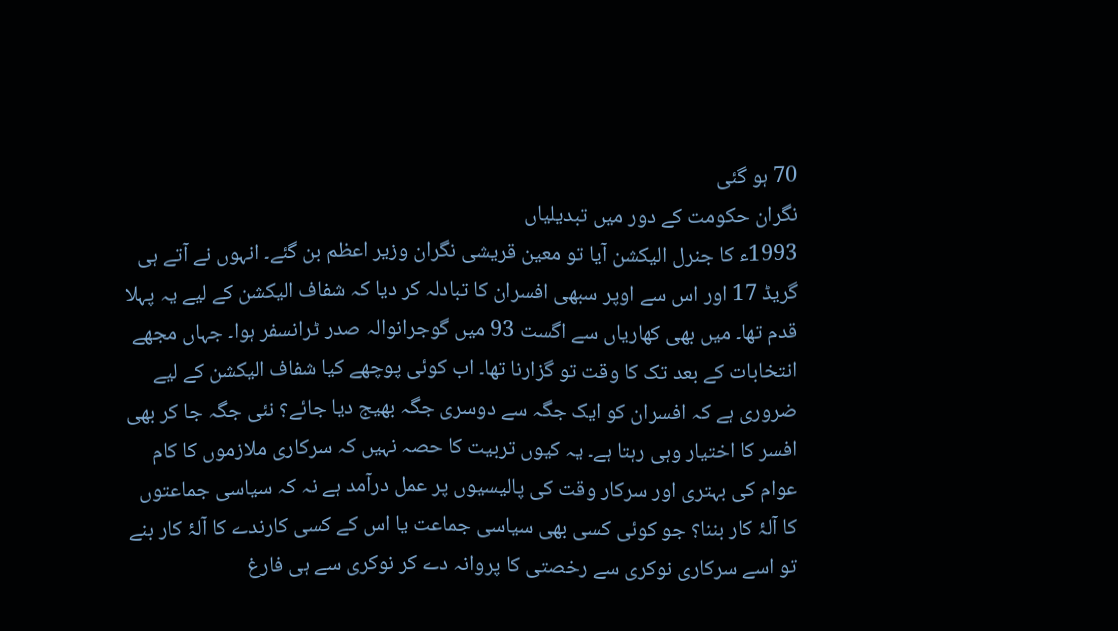70 ہو گئی
نگران حکومت کے دور میں تبدیلیاں
1993ء کا جنرل الیکشن آیا تو معین قریشی نگران وزیر اعظم بن گئے۔ انہوں نے آتے ہی گریڈ 17 اور اس سے اوپر سبھی افسران کا تبادلہ کر دیا کہ شفاف الیکشن کے لیے یہ پہلا قدم تھا۔ میں بھی کھاریاں سے اگست 93 میں گوجرانوالہ صدر ٹرانسفر ہوا۔ جہاں مجھے انتخابات کے بعد تک کا وقت تو گزارنا تھا۔ اب کوئی پوچھے کیا شفاف الیکشن کے لیے ضروری ہے کہ افسران کو ایک جگہ سے دوسری جگہ بھیج دیا جائے؟ نئی جگہ جا کر بھی افسر کا اختیار وہی رہتا ہے۔ یہ کیوں تربیت کا حصہ نہیں کہ سرکاری ملازموں کا کام عوام کی بہتری اور سرکار وقت کی پالیسیوں پر عمل درآمد ہے نہ کہ سیاسی جماعتوں کا آلۂ کار بننا؟ جو کوئی کسی بھی سیاسی جماعت یا اس کے کسی کارندے کا آلۂ کار بنے تو اسے سرکاری نوکری سے رخصتی کا پروانہ دے کر نوکری سے ہی فارغ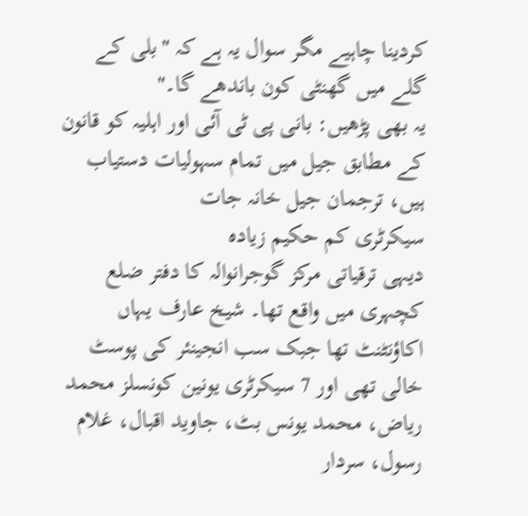کردینا چاہیے مگر سوال یہ ہے کہ "بلی کے گلے میں گھنٹی کون باندھے گا۔"
یہ بھی پڑھیں: بانی پی ٹی آئی اور اہلیہ کو قانون کے مطابق جیل میں تمام سہولیات دستیاب ہیں، ترجمان جیل خانہ جات
سیکرٹری کم حکیم زیادہ
دیہی ترقیاتی مرکز گوجرانوالہ کا دفتر ضلع کچہری میں واقع تھا۔ شیخ عارف یہاں اکاؤنٹنٹ تھا جبک سب انجینئر کی پوسٹ خالی تھی اور 7 سیکرٹری یونین کونسلز محمد ریاض، محمد یونس بٹ، جاوید اقبال، غلام رسول، سردار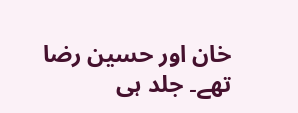خان اور حسین رضا تھے۔ جلد ہی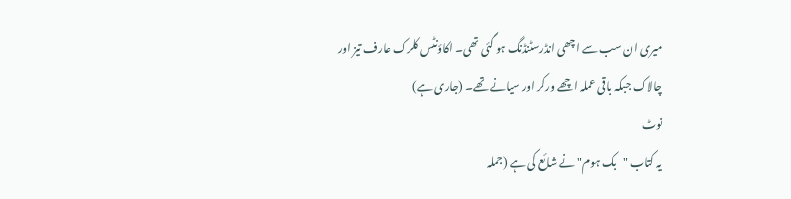میری ان سب سے اچھی انڈرسٹنڈنگ ہو گئی تھی۔ اکاؤنٹس کلرک عارف تیز اور چالاک جبکہ باقی عملہ اچھے ورکر اور سیانے تھے۔ (جاری ہے)
نوٹ
یہ کتاب "بک ہوم" نے شائع کی ہے (جملہ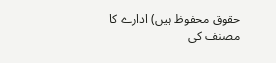حقوق محفوظ ہیں) ادارے کا مصنف کی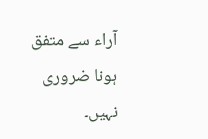آراء سے متفق ہونا ضروری نہیں۔